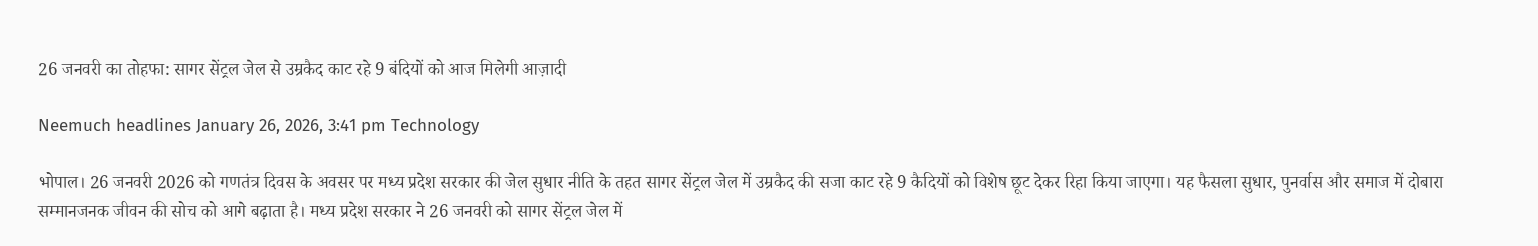26 जनवरी का तोहफा: सागर सेंट्रल जेल से उम्रकैद काट रहे 9 बंदियों को आज मिलेगी आज़ादी

Neemuch headlines January 26, 2026, 3:41 pm Technology

भोपाल। 26 जनवरी 2026 को गणतंत्र दिवस के अवसर पर मध्य प्रदेश सरकार की जेल सुधार नीति के तहत सागर सेंट्रल जेल में उम्रकैद की सजा काट रहे 9 कैदियों को विशेष छूट देकर रिहा किया जाएगा। यह फैसला सुधार, पुनर्वास और समाज में दोबारा सम्मानजनक जीवन की सोच को आगे बढ़ाता है। मध्य प्रदेश सरकार ने 26 जनवरी को सागर सेंट्रल जेल में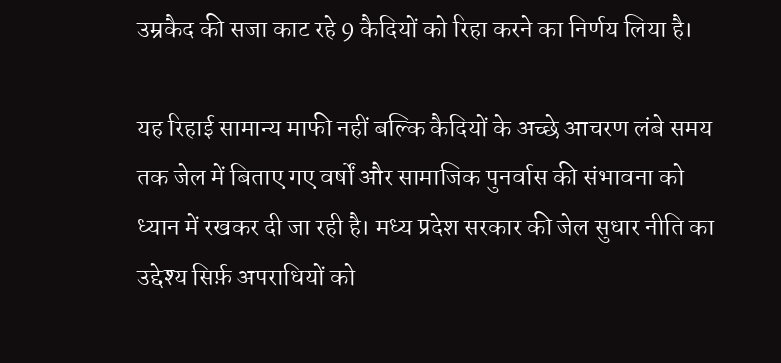उम्रकैद की सजा काट रहे 9 कैदियों को रिहा करने का निर्णय लिया है।

यह रिहाई सामान्य माफी नहीं बल्कि कैदियों के अच्छे आचरण लंबे समय तक जेल में बिताए गए वर्षों और सामाजिक पुनर्वास की संभावना को ध्यान में रखकर दी जा रही है। मध्य प्रदेश सरकार की जेल सुधार नीति का उद्देश्य सिर्फ़ अपराधियों को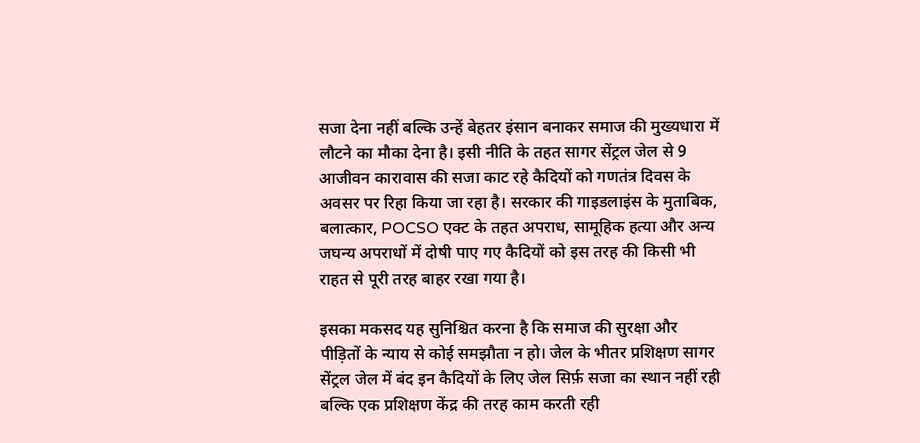सजा देना नहीं बल्कि उन्हें बेहतर इंसान बनाकर समाज की मुख्यधारा में लौटने का मौका देना है। इसी नीति के तहत सागर सेंट्रल जेल से 9 आजीवन कारावास की सजा काट रहे कैदियों को गणतंत्र दिवस के अवसर पर रिहा किया जा रहा है। सरकार की गाइडलाइंस के मुताबिक, बलात्कार, POCSO एक्ट के तहत अपराध, सामूहिक हत्या और अन्य जघन्य अपराधों में दोषी पाए गए कैदियों को इस तरह की किसी भी राहत से पूरी तरह बाहर रखा गया है।

इसका मकसद यह सुनिश्चित करना है कि समाज की सुरक्षा और पीड़ितों के न्याय से कोई समझौता न हो। जेल के भीतर प्रशिक्षण सागर सेंट्रल जेल में बंद इन कैदियों के लिए जेल सिर्फ़ सजा का स्थान नहीं रही बल्कि एक प्रशिक्षण केंद्र की तरह काम करती रही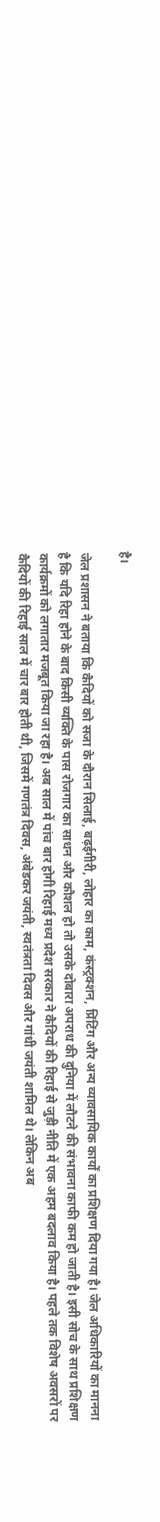है।

जेल प्रशासन ने बताया कि कैदियों को सजा के दौरान सिलाई, बढ़ईगीरी, लोहार का काम, कंस्ट्रक्शन, प्रिंटिंग और अन्य व्यावसायिक कार्यों का प्रशिक्षण दिया गया है। जेल अधिकारियों का मानना है कि यदि रिहा होने के बाद किसी व्यक्ति के पास रोजगार का साधन और कौशल हो तो उसके दोबारा अपराध की दुनिया में लौटने की संभावना काफी कम हो जाती है। इसी सोच के साथ प्रशिक्षण कार्यक्रमों को लगातार मजबूत किया जा रहा है। अब साल में पांच बार होगी रिहाई मध्य प्रदेश सरकार ने कैदियों की रिहाई से जुड़ी नीति में एक अहम बदलाव किया है। पहले तक विशेष अवसरों पर कैदियों की रिहाई साल में चार बार होती थी, जिसमें गणतंत्र दिवस, अंबेडकर जयंती, स्वतंत्रता दिवस और गांधी जयंती शामिल थे। लेकिन अब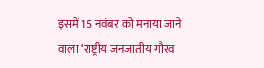इसमें 15 नवंबर को मनाया जाने वाला ‘राष्ट्रीय जनजातीय गौरव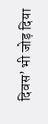दिवस’ भी जोड़ दिया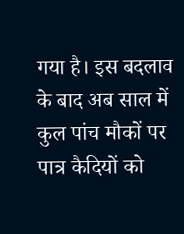गया है। इस बदलाव के बाद अब साल में कुल पांच मौकों पर पात्र कैदियों को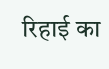रिहाई का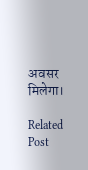अवसर मिलेगा।

Related Post